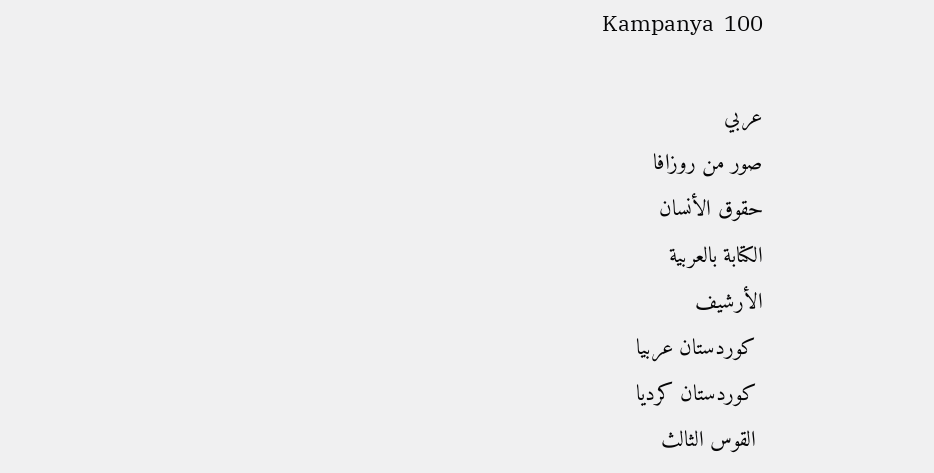Kampanya  100

عربي
صور من روزافا
حقوق الأنسان
الكتابة بالعربية
الأرشيف
 كوردستان عربيا
 كوردستان كرديا
 القوس الثالث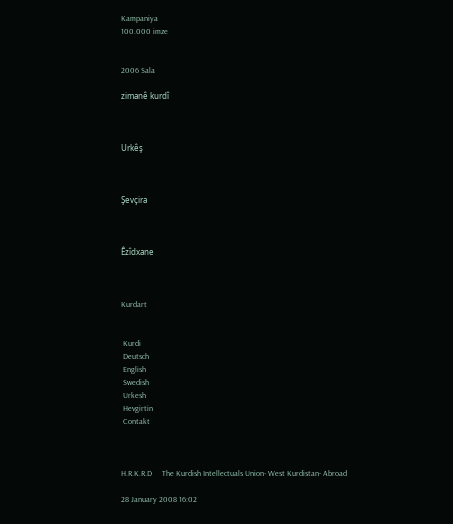Kampaniya
100.000 imze


2006 Sala

zimanê kurdî



Urkêş



Şevçira



Êzîdxane



Kurdart


 Kurdi
 Deutsch
 English
 Swedish
 Urkesh
 Hevgirtin
 Contakt



H.R.K.R.D     The Kurdish Intellectuals Union- West Kurdistan- Abroad

28 January 2008 16:02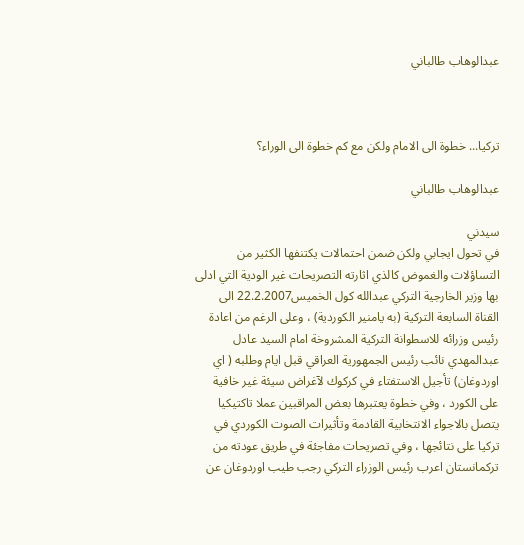عبدالوهاب طالباني



تركيا... خطوة الى الامام ولكن مع كم خطوة الى الوراء؟

عبدالوهاب طالباني

سيدني
في تحول ايجابي ولكن ضمن احتمالات يكتنفها الكثير من التساؤلات والغموض كالذي اثارته التصريحات غير الودية التي ادلى بها وزير الخارجية التركي عبدالله كول الخميس22.2.2007 الى القناة السابعة التركية (به يامنير الكوردية) ، وعلى الرغم من اعادة رئيس وزرائه للاسطوانة التركية المشروخة امام السيد عادل عبدالمهدي نائب رئيس الجمهورية العراقي قبل ايام وطلبه ( اي اوردوغان) تأجيل الاستفتاء في كركوك لآغراض سيئة غير خافية على الكورد ، وفي خطوة يعتبرها بعض المراقبين عملا تاكتيكيا يتصل بالاجواء الانتخابية القادمة وتأثيرات الصوت الكوردي في تركيا على نتائجها ، وفي تصريحات مفاجئة في طريق عودته من تركمانستان اعرب رئيس الوزراء التركي رجب طيب اوردوغان عن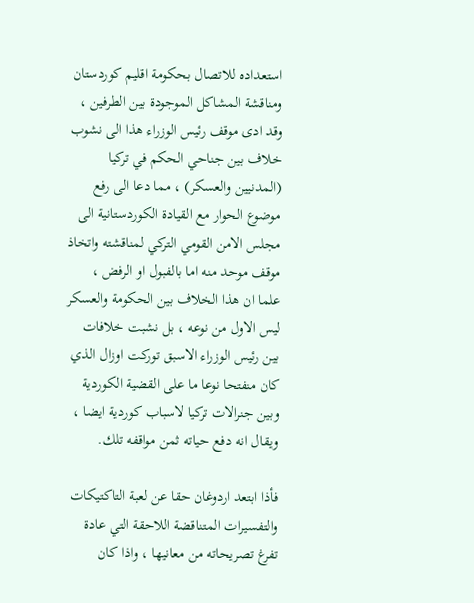استعداده للاتصال بحكومة اقليم كوردستان ومناقشة المشاكل الموجودة بين الطرفين ، وقد ادى موقف رئيس الوزراء هذا الى نشوب خلاف بين جناحي الحكم في تركيا (المدنيين والعسكر) ، مما دعا الى رفع موضوع الحوار مع القيادة الكوردستانية الى مجلس الامن القومي التركي لمناقشته واتخاذ موقف موحد منه اما بالفبول او الرفض ، علما ان هذا الخلاف بين الحكومة والعسكر ليس الاول من نوعه ، بل نشبت خلافات بين رئيس الوزراء الاسبق توركت اوزال الذي كان منفتحا نوعا ما على القضية الكوردية وبين جنرالات تركيا لاسباب كوردية ايضا ، ويقال انه دفع حياته ثمن مواقفه تلك.

فأذا ابتعد اردوغان حقا عن لعبة التاكتيكات والتفسيرات المتناقضة اللاحقة التي عادة تفرغ تصريحاته من معانيها ، واذا كان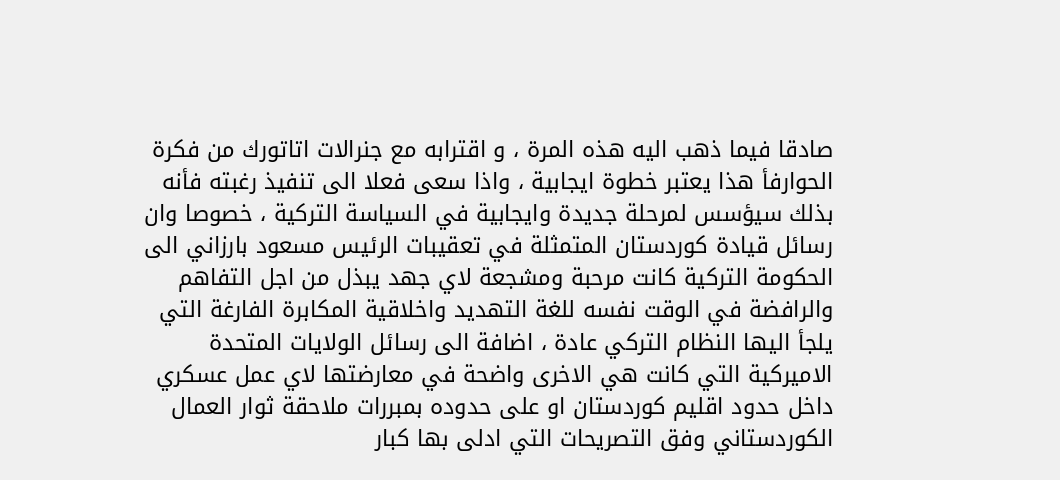صادقا فيما ذهب اليه هذه المرة ، و اقترابه مع جنرالات اتاتورك من فكرة الحوارفأ هذا يعتبر خطوة ايجابية ، واذا سعى فعلا الى تنفيذ رغبته فأنه بذلك سيؤسس لمرحلة جديدة وايجابية في السياسة التركية ، خصوصا وان رسائل قيادة كوردستان المتمثلة في تعقيبات الرئيس مسعود بارزاني الى الحكومة التركية كانت مرحبة ومشجعة لاي جهد يبذل من اجل التفاهم والرافضة في الوقت نفسه للغة التهديد واخلاقية المكابرة الفارغة التي يلجأ اليها النظام التركي عادة ، اضافة الى رسائل الولايات المتحدة الاميركية التي كانت هي الاخرى واضحة في معارضتها لاي عمل عسكري داخل حدود اقليم كوردستان او على حدوده بمبررات ملاحقة ثوار العمال الكوردستاني وفق التصريحات التي ادلى بها كبار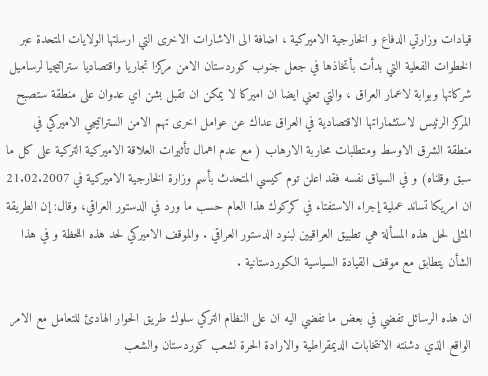قيادات وزارتي الدفاع و الخارجية الاميركية ، اضافة الى الاشارات الاخرى التي ارسلتها الولايات المتحدة عبر الخطوات الفعلية التي بدأت بأتخاذها في جعل جنوب كوردستان الامن مركزا تجاريا واقتصاديا ستراتيجيا لرساميل شركاتها وبوابة لاعمار العراق ، والتي تعني ايضا ان اميركا لا يمكن ان تقبل بشن اي عدوان على منطقة ستصبح المركز الرئيس لاستثماراتها الاقتصادية في العراق عداك عن عوامل اخرى تهم الامن الستراتيجي الاميركي في منطقة الشرق الاوسط ومتطلبات محاربة الارهاب ( مع عدم اهمال تأثيرات العلاقة الاميركية التركية على كل ما سبق وقلناه) و في السياق نفسه فقد اعلن توم كيسي المتحدث بأسم وزارة الخارجية الاميركية في 21.02.2007 ان امريكا تساند عملية إجراء الاستفتاء في كركوك هذا العام حسب ما ورد في الدستور العراقي، وقال: إن الطريقة المثلى لحل هذه المسألة هي تطبيق العراقيين لبنود الدستور العراقي . والموقف الاميركي لحد هذه اللحظة و في هذا الشأن يتطابق مع موقف القيادة السياسية الكوردستانية .

ان هذه الرسائل تفضي في بعض ما تفضي اليه ان على النظام التركي سلوك طريق الحوار الهادئ للتعامل مع الامر الواقع الذي دشنته الانتخابات الديمقراطية والارادة الحرة لشعب كوردستان والشعب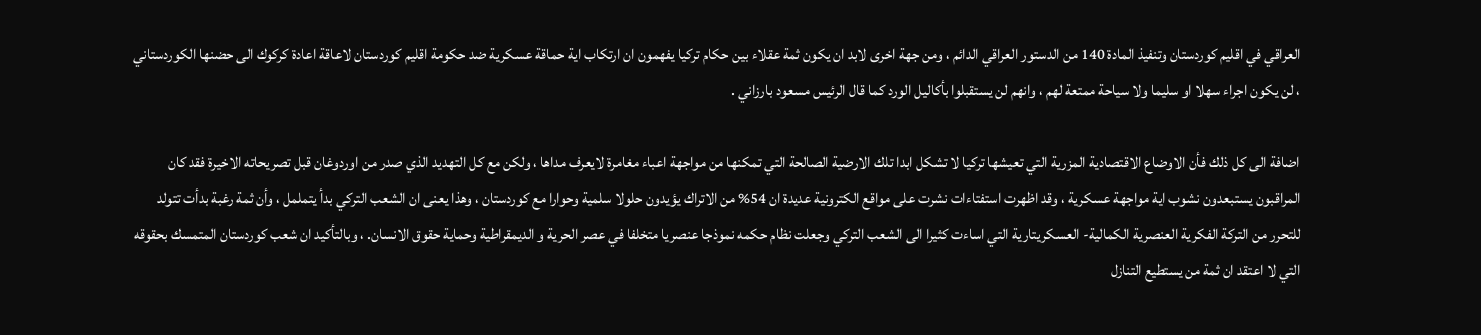العراقي في اقليم كوردستان وتنفيذ المادة 140 من الدستور العراقي الدائم ، ومن جهة اخرى لابد ان يكون ثمة عقلاء بين حكام تركيا يفهمون ان ارتكاب اية حماقة عسكرية ضد حكومة اقليم كوردستان لاعاقة اعادة كركوك الى حضنها الكوردستاني ، لن يكون اجراء سهلا او سليما ولا سياحة ممتعة لهم ، وانهم لن يستقبلوا بأكاليل الورد كما قال الرئيس مسعود بارزاني .

اضافة الى كل ذلك فأن الاوضاع الاقتصادية المزرية التي تعيشها تركيا لا تشكل ابدا تلك الارضية الصالحة التي تمكنها من مواجهة اعباء مغامرة لايعرف مداها ، ولكن مع كل التهديد الذي صدر من اوردوغان قبل تصريحاته الاخيرة فقد كان المراقبون يستبعدون نشوب اية مواجهة عسكرية ، وقد اظهرت استفتاءات نشرت على مواقع الكترونية عديدة ان 54% من الاتراك يؤيدون حلولا سلمية وحوارا مع كوردستان ، وهذا يعنى ان الشعب التركي بدأ يتململ ، وأن ثمة رغبة بدأت تتولد للتحرر من التركة الفكرية العنصرية الكمالية- العسكريتارية التي اساءت كثيرا الى الشعب التركي وجعلت نظام حكمه نموذجا عنصريا متخلفا في عصر الحرية و الديمقراطية وحماية حقوق الانسان. ، وبالتأكيد ان شعب كوردستان المتمسك بحقوقه التي لا اعتقد ان ثمة من يستطيع التنازل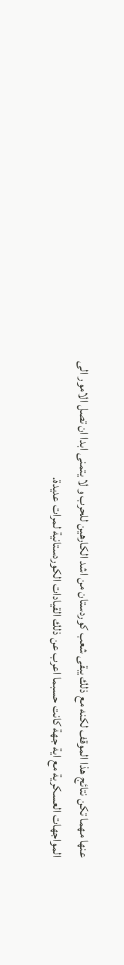عنها مهما تكن نتائج هذا الموقف لكنه مع ذلك يبقى شعب كوردستان من اشد الكارهين للحرب و لا يتمنى ابدا ان تصل الامور الى المواجهات العسكرية مع اية جهة كانت حسبما اعرب عن ذلك القيادات الكوردستانية لمرات عديدة.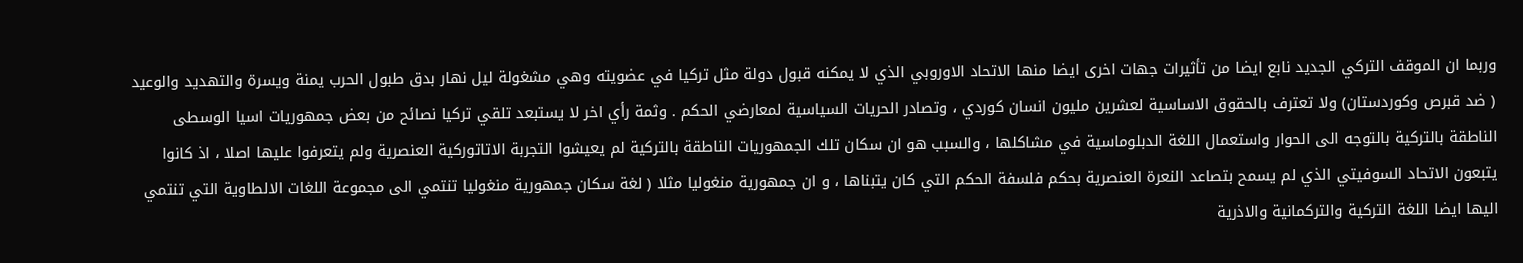وربما ان الموقف التركي الجديد نابع ايضا من تأثيرات جهات اخرى ايضا منها الاتحاد الاوروبي الذي لا يمكنه قبول دولة مثل تركيا في عضويته وهي مشغولة ليل نهار بدق طبول الحرب يمنة ويسرة والتهديد والوعيد ( ضد قبرص وكوردستان) ولا تعترف بالحقوق الاساسية لعشرين مليون انسان كوردي ، وتصادر الحريات السياسية لمعارضي الحكم . وثمة رأي اخر لا يستبعد تلقي تركيا نصائح من بعض جمهوريات اسيا الوسطى الناطقة بالتركية بالتوجه الى الحوار واستعمال اللغة الدبلوماسية في مشاكلها ، والسبب هو ان سكان تلك الجمهوريات الناطقة بالتركية لم يعيشوا التجربة الاتاتوركية العنصرية ولم يتعرفوا عليها اصلا ، اذ كانوا يتبعون الاتحاد السوفيتي الذي لم يسمح بتصاعد النعرة العنصرية بحكم فلسفة الحكم التي كان يتبناها ، و ان جمهورية منغوليا مثلا ( لغة سكان جمهورية منغوليا تنتمي الى مجموعة اللغات الالطاوية التي تنتمي اليها ايضا اللغة التركية والتركمانية والاذرية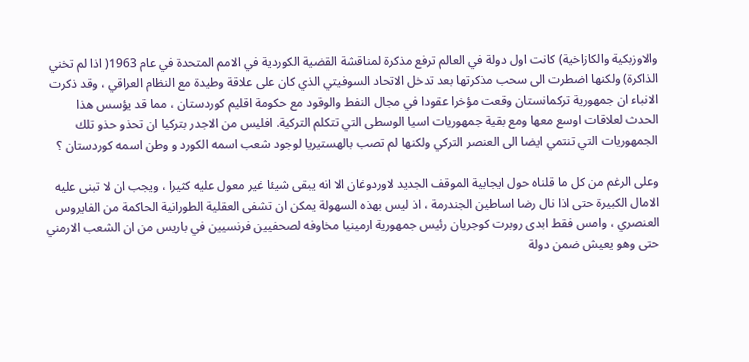والاوزبكية والكازاخية) كانت اول دولة في العالم ترفع مذكرة لمناقشة القضية الكوردية في الامم المتحدة في عام 1963( اذا لم تخني الذاكرة) ولكنها اضطرت الى سحب مذكرتها بعد تدخل الاتحاد السوفيتي الذي كان على علاقة وطيدة مع النظام العراقي ، وقد ذكرت الانباء ان جمهورية تركمانستان وقعت مؤخرا عقودا في مجال النفط والوقود مع حكومة اقليم كوردستان ، مما قد يؤسس هذا الحدث لعلاقات اوسع معها ومع بقية جمهوريات اسيا الوسطى التي تتكلم التركية. افليس من الاجدر بتركيا ان تحذو حذو تلك الجمهوريات التي تنتمي ايضا الى العنصر التركي ولكنها لم تصب بالهستيريا لوجود شعب اسمه الكورد و وطن اسمه كوردستان ؟

وعلى الرغم من كل ما قلناه حول ايجابية الموقف الجديد لاوردوغان الا انه يبقى شيئا غير معول عليه كثيرا ، ويجب ان لا تبنى عليه الامال الكبيرة حتى اذا نال رضا اساطين الجندرمة ، اذ ليس بهذه السهولة يمكن ان تشفى العقلية الطورانية الحاكمة من الفايروس العنصري ، وامس فقط ابدى روبرت كوجريان رئيس جمهورية ارمينيا مخاوفه لصحفيين فرنسيين في باريس من ان الشعب الارمني حتى وهو يعيش ضمن دولة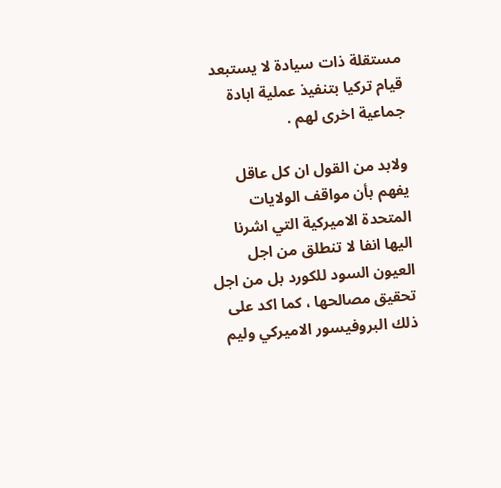مستقلة ذات سيادة لا يستبعد قيام تركيا بتنفيذ عملية ابادة جماعية اخرى لهم .

ولابد من القول ان كل عاقل يفهم بأن مواقف الولايات المتحدة الاميركية التي اشرنا اليها انفا لا تنطلق من اجل العيون السود للكورد بل من اجل تحقيق مصالحها ، كما اكد على ذلك البروفيسور الاميركي وليم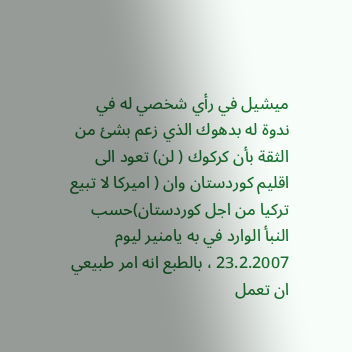ميشيل في رأي شخصي له في ندوة له بدهوك الذي زعم بشئ من الثقة بأن كركوك ( لن) تعود الى اقليم كوردستان وان ( اميركا لا تبيع تركيا من اجل كوردستان)حسب النبأ الوارد في به يامنير ليوم 23.2.2007 ، بالطبع انه امر طبيعي ان تعمل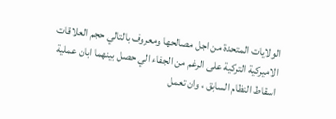الولايات المتحدة من اجل مصالحها ومعروف بالتالي حجم العلاقات الاميركية التركية على الرغم من الجفاء الي حصل بينهما ابان عملية اسقاط النظام السابق ، وان تعمل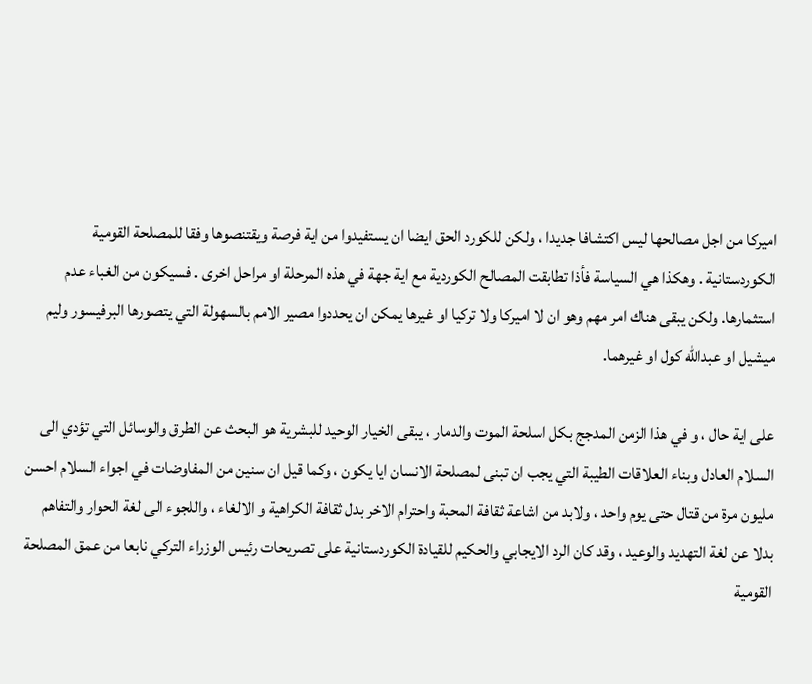اميركا من اجل مصالحها ليس اكتشافا جديدا ، ولكن للكورد الحق ايضا ان يستفيدوا من اية فرصة ويقتنصوها وفقا للمصلحة القومية الكوردستانية . وهكذا هي السياسة فأذا تطابقت المصالح الكوردية مع اية جهة في هذه المرحلة او مراحل اخرى . فسيكون من الغباء عدم استثمارها. ولكن يبقى هناك امر مهم وهو ان لا اميركا ولا تركيا او غيرها يمكن ان يحددوا مصير الامم بالسهولة التي يتصورها البرفيسور وليم ميشيل او عبدالله كول او غيرهما.

على اية حال ، و في هذا الزمن المدجج بكل اسلحة الموت والدمار ، يبقى الخيار الوحيد للبشرية هو البحث عن الطرق والوسائل التي تؤدي الى السلام العادل وبناء العلاقات الطيبة التي يجب ان تبنى لمصلحة الانسان ايا يكون ، وكما قيل ان سنين من المفاوضات في اجواء السلام احسن مليون مرة من قتال حتى يوم واحد ، ولابد من اشاعة ثقافة المحبة واحترام الاخر بدل ثقافة الكراهية و الالغاء ، واللجوء الى لغة الحوار والتفاهم بدلا عن لغة التهديد والوعيد ، وقد كان الرد الايجابي والحكيم للقيادة الكوردستانية على تصريحات رئيس الوزراء التركي نابعا من عمق المصلحة القومية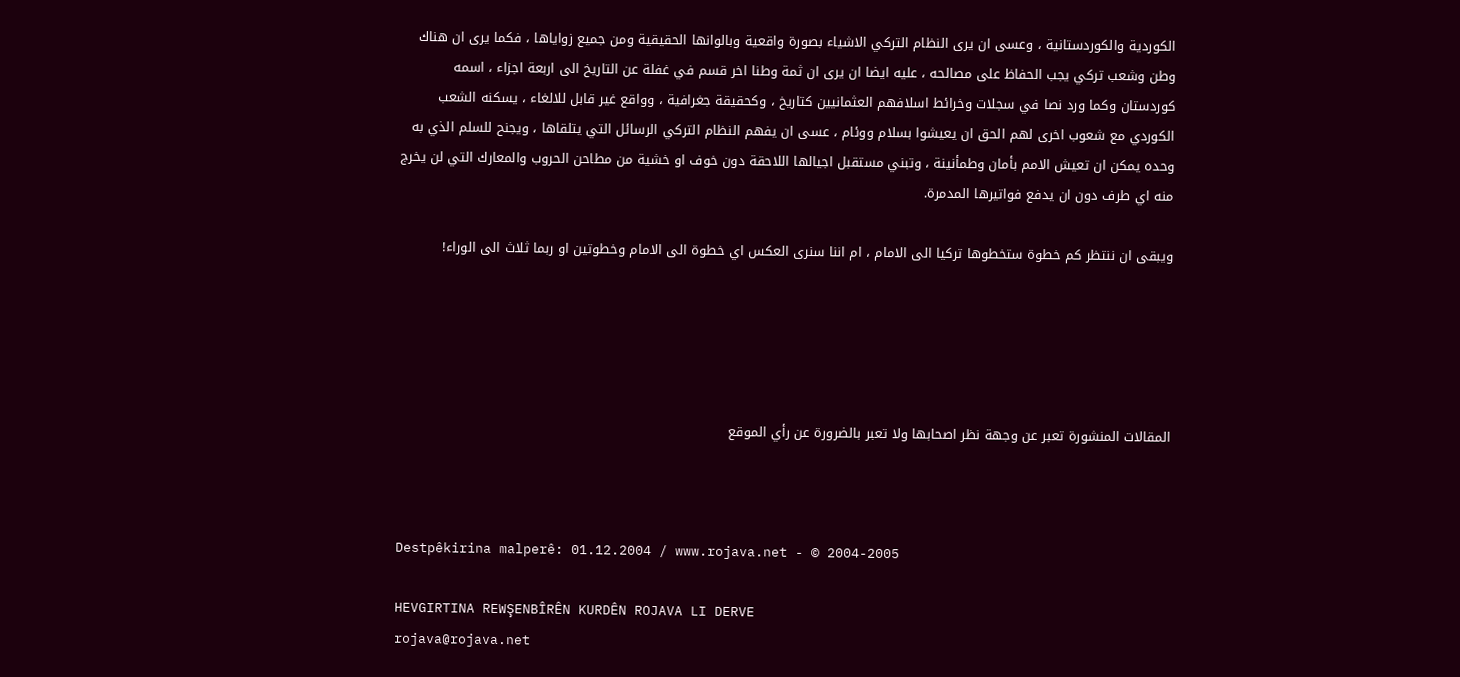الكوردية والكوردستانية ، وعسى ان يرى النظام التركي الاشياء بصورة واقعية وبالوانها الحقيقية ومن جميع زواياها ، فكما يرى ان هناك وطن وشعب تركي يجب الحفاظ على مصالحه ، عليه ايضا ان يرى ان ثمة وطنا اخر قسم في غفلة عن التاريخ الى اربعة اجزاء ، اسمه كوردستان وكما ورد نصا في سجلات وخرائط اسلافهم العثمانيين كتاريخ ، وكحقيقة جغرافية ، وواقع غير قابل للالغاء ، يسكنه الشعب الكوردي مع شعوب اخرى لهم الحق ان يعيشوا بسلام ووئام ، عسى ان يفهم النظام التركي الرسائل التي يتلقاها ، ويجنح للسلم الذي به وحده يمكن ان تعيش الامم بأمان وطمأنينة ، وتبني مستقبل اجيالها اللاحقة دون خوف او خشية من مطاحن الحروب والمعارك التي لن يخرج منه اي طرف دون ان يدفع فواتيرها المدمرة.

ويبقى ان ننتظر كم خطوة ستخطوها تركيا الى الامام ، ام اننا سنرى العكس اي خطوة الى الامام وخطوتين او ربما ثلاث الى الوراء!





المقالات المنشورة تعبر عن وجهة نظر اصحابها ولا تعبر بالضرورة عن رأي الموقع



Destpêkirina malperê: 01.12.2004 / www.rojava.net - © 2004-2005

HEVGIRTINA REWŞENBÎRÊN KURDÊN ROJAVA LI DERVE
rojava@rojava.net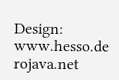Design: www.hesso.de
rojava.net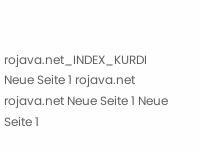rojava.net_INDEX_KURDI Neue Seite 1 rojava.net rojava.net Neue Seite 1 Neue Seite 1